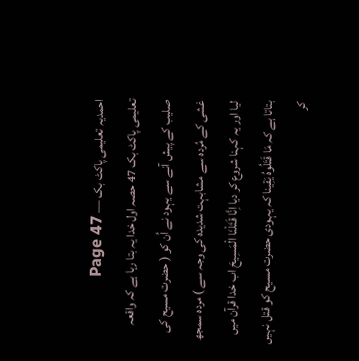احمدیہ تعلیمی پاکٹ بک — Page 47
تعلیمی پاکٹ بک 47 حصہ اول خدا یہ بتا رہا ہے کہ واقعہ صلیب کے پیش آنے سے یہود نے اُن کو ( حضرت مسیح کی غشی کے مُردہ سے مشابہت شدیدہ کی وجہ سے ) مردہ سمجھ لیا اور یہ کہنا شروع کر دیا اِنَّا قَتَلْنَا الْمَسِيحَ اب خدا قرآن میں بتاتا ہے کہ مَا قَتَلُوهُ يَقِينا کہ یہودی حضرت مسیح کو قتل نہیں کر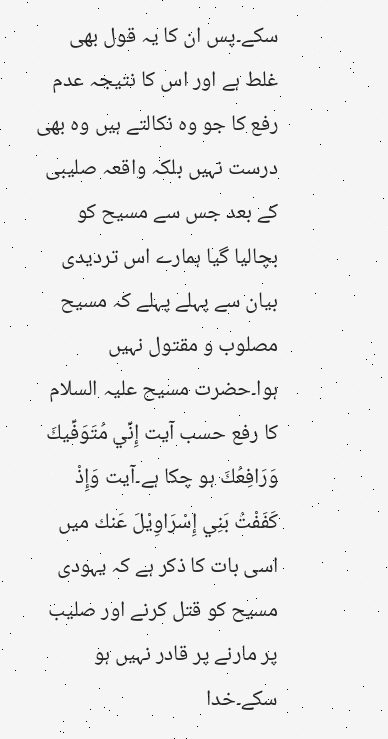سکے۔پس ان کا یہ قول بھی غلط ہے اور اس کا نتیجہ عدم رفع کا جو وہ نکالتے ہیں وہ بھی درست نہیں بلکہ واقعہ صلیبی کے بعد جس سے مسیح کو بچالیا گیا ہمارے اس تردیدی بیان سے پہلے پہلے کہ مسیح مصلوب و مقتول نہیں ہوا۔حضرت مسیح علیہ السلام کا رفع حسب آیت إِنِّي مُتَوَفِّيكَ وَرَافِعُكَ ہو چکا ہے۔آیت وَإِذْ كَفَفْتُ بَنِي إِسْرَاوِيْلَ عَنك میں اسی بات کا ذکر ہے کہ یہودی مسیح کو قتل کرنے اور صلیب پر مارنے پر قادر نہیں ہو سکے۔خدا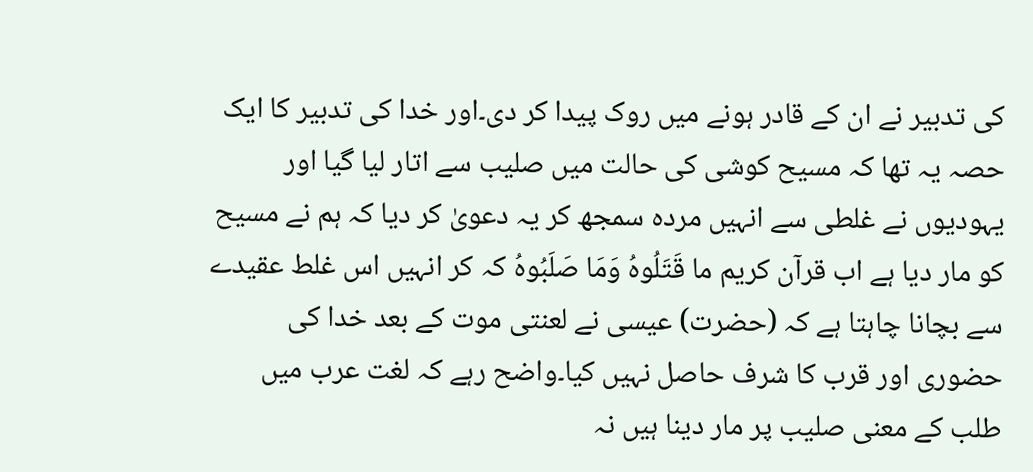کی تدبیر نے ان کے قادر ہونے میں روک پیدا کر دی۔اور خدا کی تدبیر کا ایک حصہ یہ تھا کہ مسیح کوشی کی حالت میں صلیب سے اتار لیا گیا اور یہودیوں نے غلطی سے انہیں مردہ سمجھ کر یہ دعویٰ کر دیا کہ ہم نے مسیح کو مار دیا ہے اب قرآن کریم ما قَتَلُوهُ وَمَا صَلَبُوهُ کہ کر انہیں اس غلط عقیدے سے بچانا چاہتا ہے کہ (حضرت) عیسی نے لعنتی موت کے بعد خدا کی حضوری اور قرب کا شرف حاصل نہیں کیا۔واضح رہے کہ لغت عرب میں طلب کے معنی صلیب پر مار دینا ہیں نہ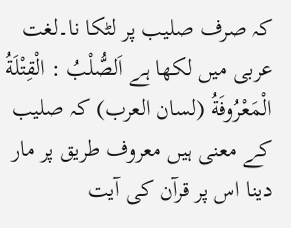کہ صرف صلیب پر لٹکا نا۔لغت عربی میں لکھا ہے اَلصُّلْبُ : الْقِتْلَةُ الْمَعْرُوفَةُ (لسان العرب) کہ صلیب کے معنی ہیں معروف طریق پر مار دینا اس پر قرآن کی آیت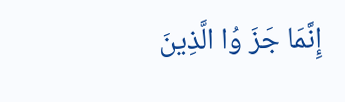إِنَّمَا جَزَ وُا الَّذِينَ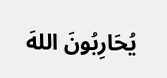يُحَارِبُونَ اللهَ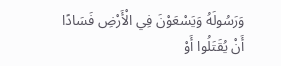وَرَسُولَهُ وَيَسْعَوْنَ فِي الْأَرْضِ فَسَادًا أَنْ يُقَتَلُوا أَوْ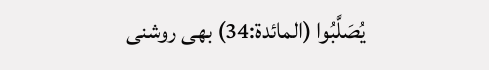يُصَلَّبُوا (المائدة:34) بھی روشنی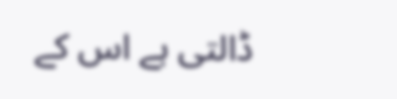ڈالتی ہے اس کے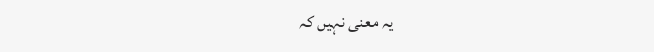یہ معنی نہیں کہ